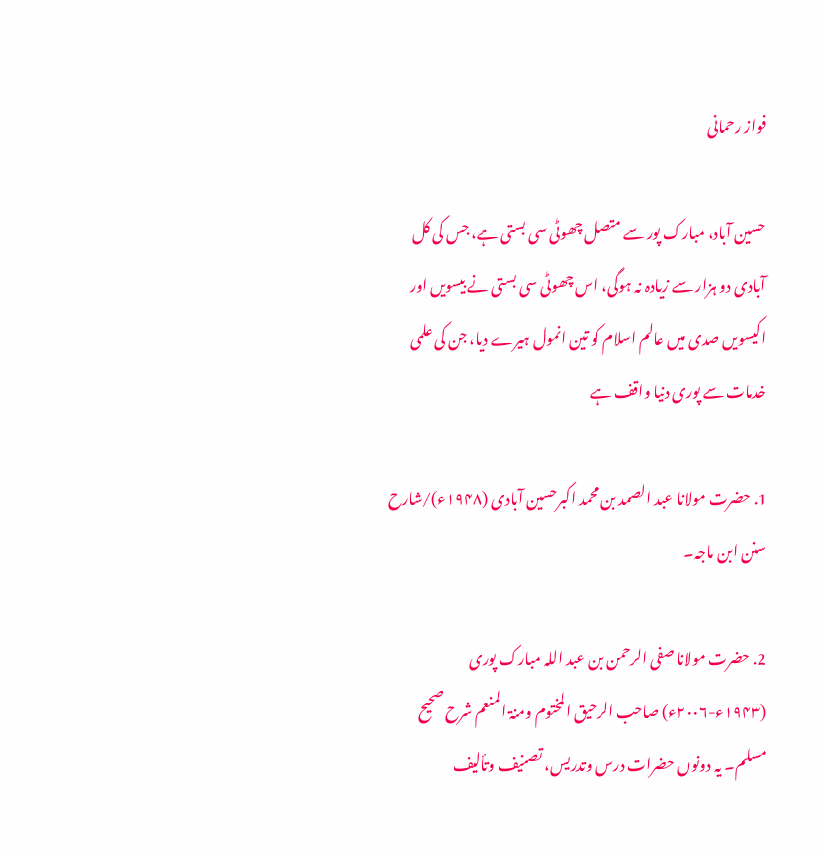فواز رحمانی

حسین آباد، مبارک پور سے متصل چھوٹی سی بستی ہے، جس کی کل آبادی دو ہزار سے زیادہ نہ ہوگی، اس چھوٹی سی بستی نے بیسویں اور اکیسویں صدی میں عالم اسلام کو تین انمول ہیرے دیا، جن کی علمی خدمات سے پوری دنیا واقف ہے

1. حضرت مولانا عبد الصمد بن محمد اکبرحسین آبادی (۱۹۴۸ء)/شارح سنن ابن ماجہ۔

2. حضرت مولانا صفی الرحمن بن عبد اللہ مبارک پوری (۱۹۴۳ء-۲۰۰۶ء) صاحب الرحیق المختوم ومنۃ المنعم شرح صحیح مسلم۔ یہ دونوں حضرات درس وتدریس، تصنیف وتألیف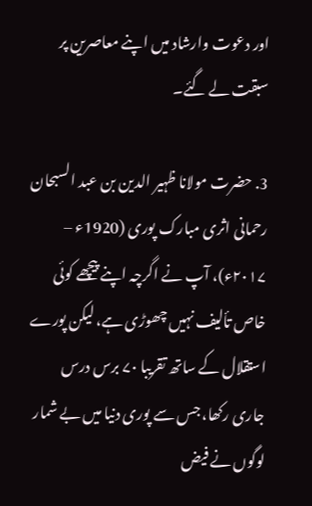اور دعوت وارشاد میں اپنے معاصرین پر سبقت لے گئے۔

3. حضرت مولانا ظہیر الدین بن عبد السبحان رحمانی اثری مبارک پوری (1920ء – ۲۰۱۷ء)، آپ نے اگرچہ اپنے پیچھے کوئی خاص تألیف نہیں چھوڑی ہے، لیکن پورے استقلال کے ساتھ تقریبا ۷۰ برس درس جاری رکھا، جس سے پوری دنیا میں بے شمار لوگوں نے فیض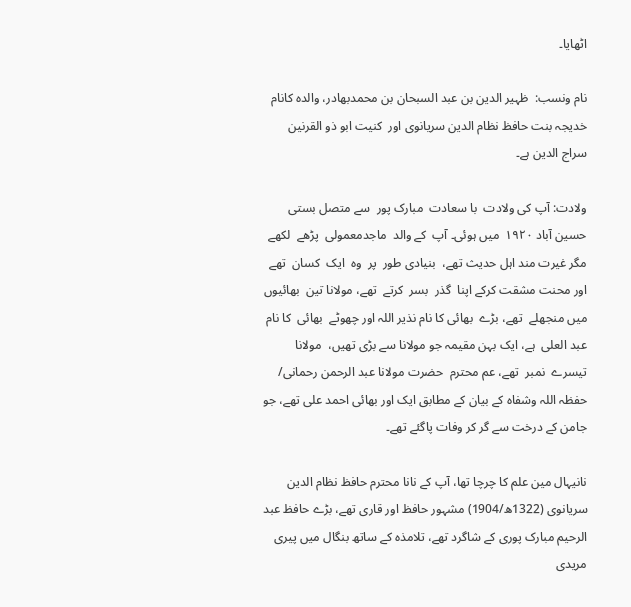اٹھایا۔

نام ونسب:  ظہیر الدین بن عبد السبحان بن محمدبھادر، والدہ کانام خدیجہ بنت حافظ نظام الدین سریانوی اور  کنیت ابو ذو القرنین سراج الدین ہے۔

ولادت: آپ کی ولادت  با سعادت  مبارک پور  سے متصل بستی  حسین آباد ۱۹۲۰  میں ہوئی۔ آپ  کے والد  ماجدمعمولی  پڑھے  لکھے مگر غیرت مند اہل حدیث تھے،  بنیادی طور  پر  وہ  ایک  کسان  تھے اور محنت مشقت کرکے اپنا  گذر  بسر  کرتے  تھے، مولانا تین  بھائیوں میں منجھلے  تھے، بڑے  بھائی کا نام نذیر اللہ اور چھوٹے  بھائی  کا نام  عبد العلی  ہے، ایک بہن مقیمہ جو مولانا سے بڑی تھیں،  مولانا تیسرے  نمبر  تھے، عم محترم  حضرت مولانا عبد الرحمن رحمانی/ حفظہ اللہ وشفاہ کے بیان کے مطابق ایک اور بھائی احمد علی تھے، جو جامن کے درخت سے گر کر وفات پاگئے تھے۔

نانیہال مین علم کا چرچا تھا، آپ کے نانا محترم حافظ نظام الدین سریانوی (1322ھ/1904) مشہور حافظ اور قاری تھے، بڑے حافظ عبد الرحیم مبارک پوری کے شاگرد تھے، تلامذہ کے ساتھ بنگال میں پیری مریدی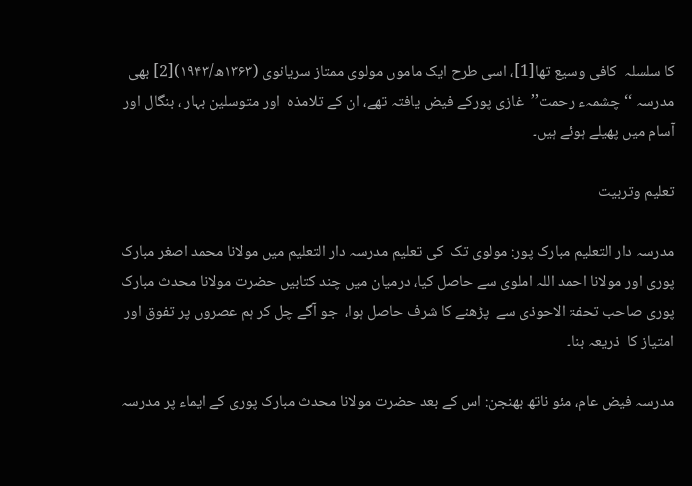کا سلسلہ  کافی وسیع تھا[1]، اسی طرح ایک ماموں مولوی ممتاز سریانوی (۱۳۶۳ھ/۱۹۴۳)[2] بھی مدرسہ ‘‘چشمہء رحمت’’  غازی پورکے فیض یافتہ تھے، ان کے تلامذہ  اور متوسلین بہار ، بنگال اور آسام میں پھیلے ہوئے ہیں۔

تعلیم وتربیت

مدرسہ دار التعلیم مبارک پور: مولوی تک  کی تعلیم مدرسہ دار التعلیم میں مولانا محمد اصغر مبارک پوری اور مولانا احمد اللہ املوی سے حاصل کیا، درمیان میں چند کتابیں حضرت مولانا محدث مبارک پوری صاحب تحفۃ الاحوذی سے  پڑھنے کا شرف حاصل ہوا،  جو آگے چل کر ہم عصروں پر تفوق اور امتیاز کا  ذریعہ بنا۔

مدرسہ فیض عام، مئو ناتھ بھنجن: اس کے بعد حضرت مولانا محدث مبارک پوری کے ایماء پر مدرسہ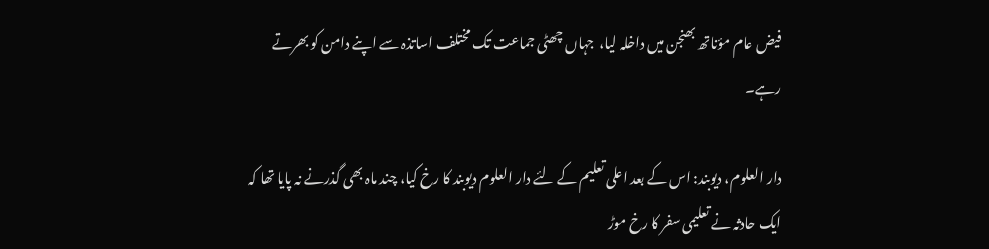فیض عام مؤناتھ بھنجن میں داخلہ لیا،  جہاں چھٹی جماعت تک مختلف اساتذہ سے اپنے دامن کو بھرتے رہے۔

دار العلوم، دیوبند: اس کے بعد اعلی تعلیم کے لئے دار العلوم دیوبند کا رخ کیا، چند ماہ بھی گذرنے نہ پایا تھا کہ ایک حادثہ نے تعلیمی سفر کا رخ موڑ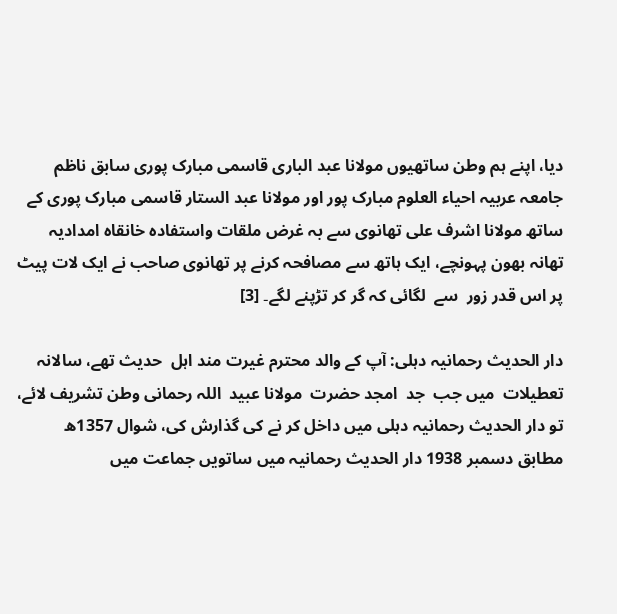دیا، اپنے ہم وطن ساتھیوں مولانا عبد الباری قاسمی مبارک پوری سابق ناظم جامعہ عربیہ احیاء العلوم مبارک پور اور مولانا عبد الستار قاسمی مبارک پوری کے ساتھ مولانا اشرف علی تھانوی سے بہ غرض ملقات واستفادہ خانقاہ امدادیہ تھانہ بھون پہونچے، ایک ہاتھ سے مصافحہ کرنے پر تھانوی صاحب نے ایک لات پیٹ پر اس قدر زور  سے  لگائی کہ گر کر تڑپنے لگے۔ [3]

دار الحدیث رحمانیہ دہلی: آپ کے والد محترم غیرت مند اہل  حدیث تھے، سالانہ تعطیلات  میں جب  جد  امجد حضرت  مولانا عبید  اللہ رحمانی وطن تشریف لائے، تو دار الحدیث رحمانیہ دہلی میں داخل کر نے کی گذارش کی، شوال 1357ھ  مطابق دسمبر 1938 دار الحدیث رحمانیہ میں ساتویں جماعت میں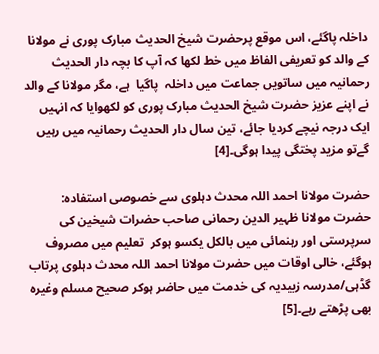داخلہ پاگئے، اس موقع پرحضرت شیخ الحدیث مبارک پوری نے مولانا کے والد کو تعریفی الفاظ میں خط لکھا کہ آپ کا بچہ دار الحدیث رحمانیہ میں ساتویں جماعت میں داخلہ  پاگیا  ہے، مگر مولانا کے والد نے اپنے عزیز حضرت شیخ الحدیث مبارک پوری کو لکھوایا کہ انہیں ایک درجہ نیچے کردیا جائے، تین سال دار الحدیث رحمانیہ میں رہیں گےتو مزید پختگی پیدا ہوگی۔[4]

حضرت مولانا احمد اللہ محدث دہلوی سے خصوصی استفادہ: حضرت مولانا ظہیر الدین رحمانی صاحب حضرات شیخین کی سرپرستی اور رہنمائی میں بالکل یکسو ہوکر  تعلیم میں مصروف ہوگئے، خالی اوقات میں حضرت مولانا احمد اللہ محدث دہلوی پرتاب گڈہی/مدرسہ زبیدیہ کی خدمت میں حاضر ہوکر صحیح مسلم وغیرہ  بھی پڑھتے رہے۔[5]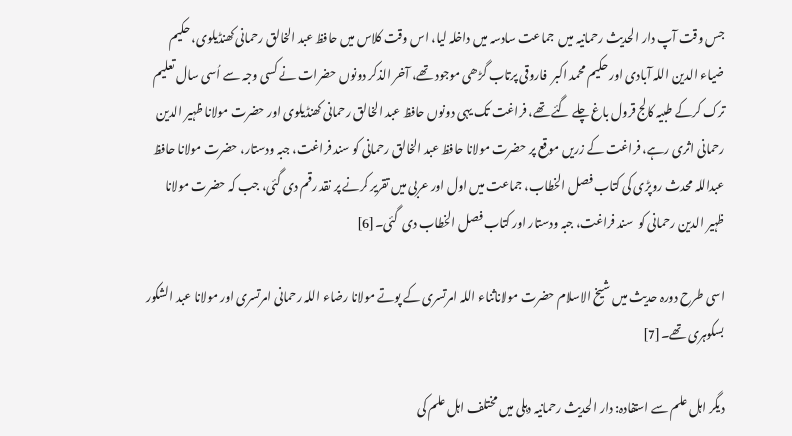جس وقت آپ دار الحدیث رحمانیہ میں  جماعت سادسہ میں داخلہ لیا، اس وقت کلاس میں حافظ عبد الخالق رحمانی کھنڈیلوی، حکیم ضیاء الدین اللہ آبادی اور حکیم محمد اکبر  فاروقی پرتاب گڑھی موجود تھے، آخر الذکر دونوں حضرات نے کسی وجہ سے اُسی سال تعلیم ترک کرکے طبیہ کالج قرول باغ چلے گئے تھے، فراغت تک یہی دونوں حافظ عبد الخالق رحمانی کھنڈیلوی اور حضرت مولانا ظہیر الدین رحمانی اثری رہے، فراغت کے زریں موقع پر حضرت مولانا حافظ عبد الخالق رحمانی کو سند فراغت، جبہ ودستار، حضرت مولانا حافظ عبداللہ محدث روپڑی کی کتاب فصل الخطاب، جماعت میں اول اور عربی میں تقریر کرنے پر نقد رقم دی گئی، جب کہ حضرت مولانا ظہیر الدین رحمانی کو  سند فراغت، جبہ ودستار اور کتاب فصل الخطاب دی  گئی۔[6]

اسی طرح دورہ حدیث میں شیخ الاسلام حضرت مولاناثناء اللہ امرتسری کے پوتے مولانا رضاء اللہ رحمانی امرتسری اور مولانا عبد الشکور بسکوہری تھے۔[7]

دیگر اہل علم سے استفادہ: دار الحدیث رحمانیہ دہلی میں مختلف اہل علم کی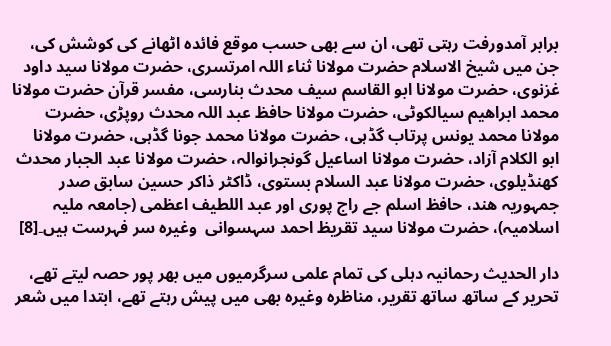برابر آمدورفت رہتی تھی، ان سے بھی حسب موقع فائدہ اٹھانے کی کوشش کی، جن میں شیخ الاسلام حضرت مولانا ثناء اللہ امرتسری، حضرت مولانا سید داود غزنوی، حضرت مولانا ابو القاسم سیف محدث بنارسی، مفسر قرآن حضرت مولانا محمد ابراھیم سیالکوٹی، حضرت مولانا حافظ عبد اللہ محدث روپڑی، حضرت مولانا محمد یونس پرتاب گڈہی، حضرت مولانا محمد جونا گڈہی، حضرت مولانا ابو الکلام آزاد، حضرت مولانا اساعیل گونجرانوالہ، حضرت مولانا عبد الجبار محدث کھنڈیلوی، حضرت مولانا عبد السلام بستوی، ڈاکٹر ذاکر حسین سابق صدر جمہوریہ ھند، حافظ اسلم جے راج پوری اور عبد اللطیف اعظمی (جامعہ ملیہ اسلامیہ)، حضرت مولانا سید تقریظ احمد سہسوانی  وغیرہ سر فہرست ہیں۔[8]

دار الحدیث رحمانیہ دہلی کی تمام علمی سرگرمیوں میں بھر پور حصہ لیتے تھے، تحریر کے ساتھ ساتھ تقریر، مناظرہ وغیرہ بھی میں پیش رہتے تھے، ابتدا میں شعر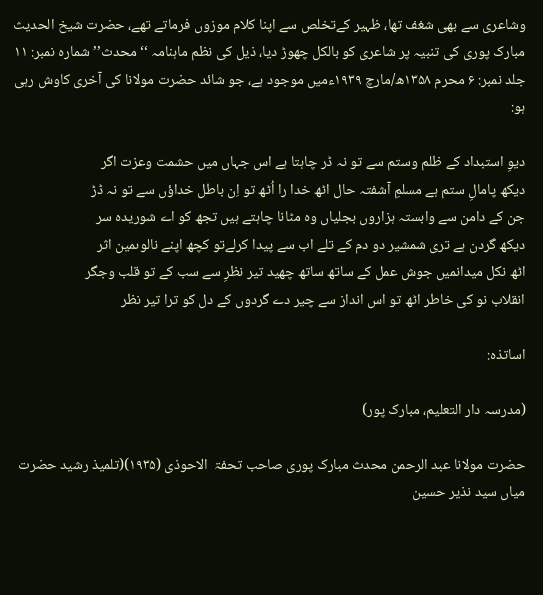وشاعری سے بھی شغف تھا، ظہیر کےتخلص سے اپنا کلام موزوں فرماتے تھے، حضرت شیخ الحدیث مبارک پوری کی تنبیہ پر شاعری کو بالکل چھوڑ دیا، ذیل کی نظم ماہنامہ ‘‘محدث’’ شمارہ نمبر: ۱۱ جلد نمبر: ۶ محرم ۱۳۵۸ھ/مارچ ۱۹۳۹ءمیں موجود ہے، جو شائد حضرت مولانا کی آخری کاوش رہی ہو:

دیوِ استبداد کے ظلم وستم سے تو نہ ڈر چاہتا ہے اس جہاں میں حشمت وعزت اگر
دیکھ پامالِ ستم ہے مسلمِ آشفتہ حال اٹھ خدا را اُٹھ تو اِن باطل خداؤں سے تو نہ ڈڑ
جن کے دامن سے وابستہ ہزاروں بجلیاں وہ مٹانا چاہتے ہیں تجھ کو اے شوریدہ سر
دیکھ گردن ہے تری شمشیر دو دم کے تلے اب سے پیدا کرلےتو کچھ اپنے نالوںمین اثر
اٹھ نکل میدانمیں جوش عمل کے ساتھ ساتھ چھید تیر نظرِ سے سب کے تو قلب وجگر
انقلاب نو کی خاطر اٹھ تو اس انداز سے چیر دے گردوں کے دل کو ترا تیر نظر

اساتذہ:

(مدرسہ دار التعلیم، مبارک پور)

حضرت مولانا عبد الرحمن محدث مبارک پوری صاحب تحفۃ  الاحوذی (۱۹۳۵)(تلمیذ رشید حضرت میاں سید نذیر حسین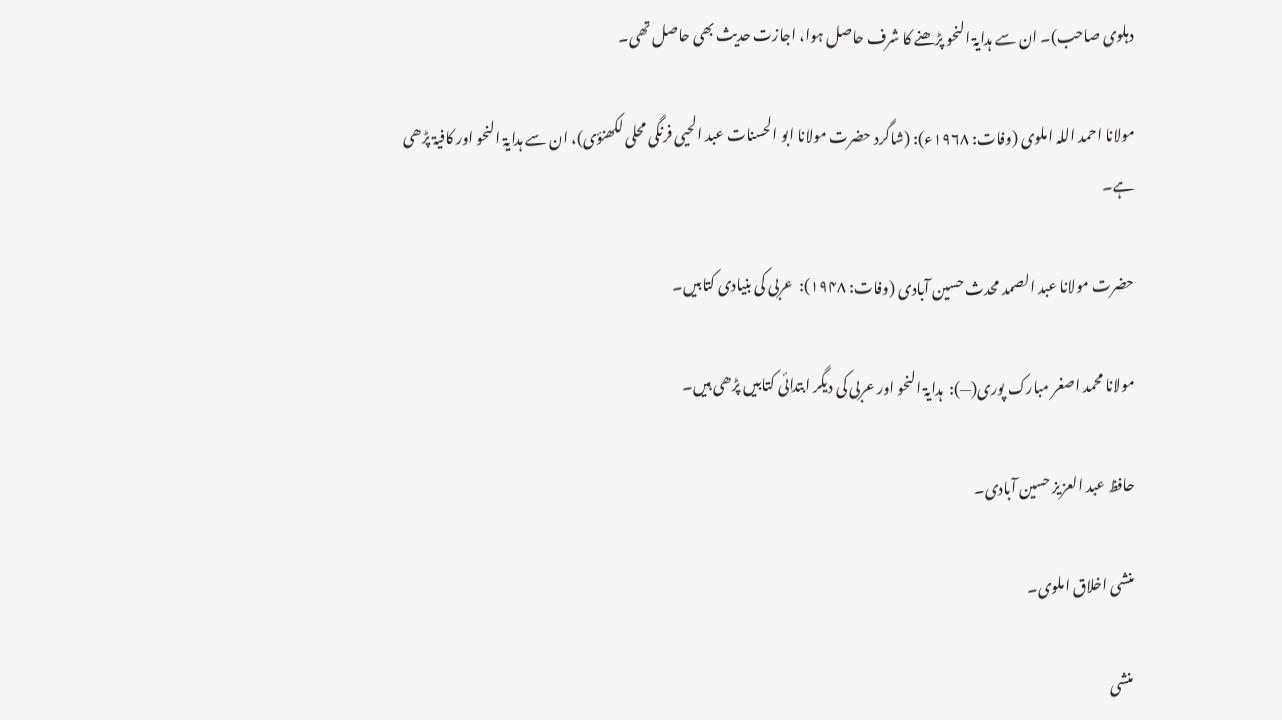دہلوی صاحب)۔ ان سے ہدایۃ النحو پڑھنے کا شرف حاصل ہوا، اجازت حدیث بھی حاصل تھی۔

مولانا احمد اللہ املوی (وفات: ۱۹۶۸ء): (شاگرد حضرت مولانا ابو الحسنات عبد الحیی فرنگی محلی لکھنؤی)، ان سے ہدایۃ النحو اور کافیۃ پڑھی ہے۔

حضرت مولانا عبد الصمد محدث حسین آبادی (وفات: ۱۹۴۸):  عربی کی بنیادی کتابیں۔

مولانا محمد اصغر مبارک پوری(—):  ہدایۃ النحو اور عربی کی دیگر ابتدائی کتابیں پڑھی ہیں۔

حافظ عبد العزیز حسین آبادی۔

منشی اخلاق املوی۔

منشی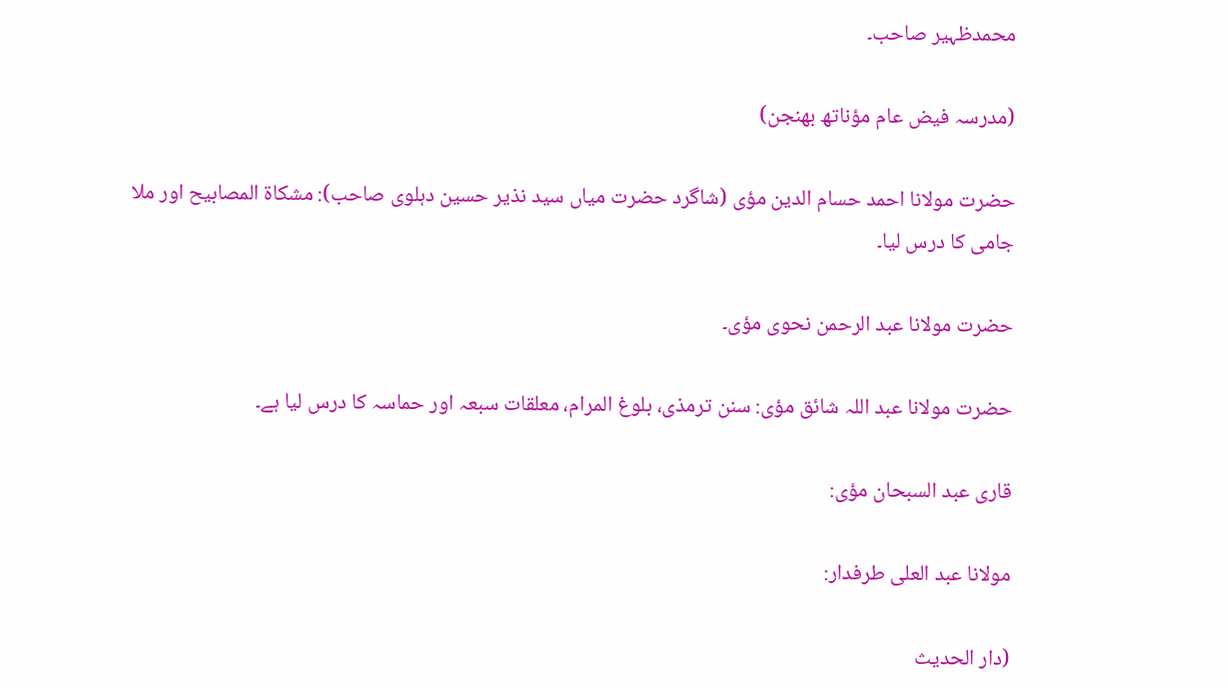محمدظہیر صاحب۔

(مدرسہ فیض عام مؤناتھ بھنجن)

حضرت مولانا احمد حسام الدین مؤی (شاگرد حضرت میاں سید نذیر حسین دہلوی صاحب): مشکاۃ المصابیح اور ملا جامی کا درس لیا۔

حضرت مولانا عبد الرحمن نحوی مؤی۔

حضرت مولانا عبد اللہ شائق مؤی: سنن ترمذی، بلوغ المرام، معلقات سبعہ اور حماسہ کا درس لیا ہے۔

قاری عبد السبحان مؤی:

مولانا عبد العلی طرفدار:

(دار الحدیث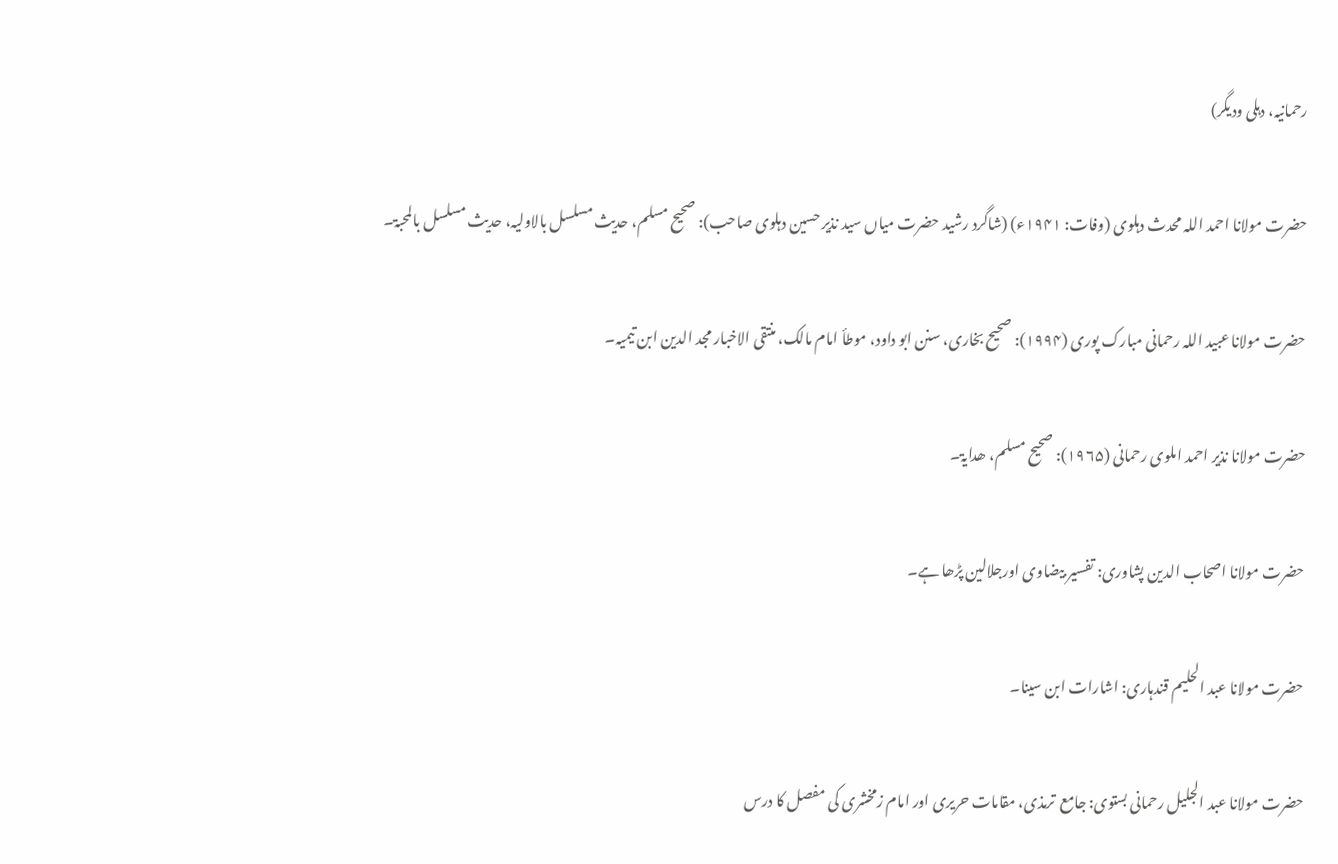رحمانیہ، دہلی ودیگر)

حضرت مولانا احمد اللہ محدث دہلوی (وفات: ۱۹۴۱ء) (شاگرد رشید حضرت میاں سید نذیر حسین دہلوی صاحب): صحیح مسلم، حدیث مسلسل بالاولیہ، حدیث مسلسل بالمحبۃ۔

حضرت مولانا عبید اللہ رحمانی مبارک پوری (۱۹۹۴): صحیح بخاری، سنن ابو داود، موطأ امام مالک، منتقی الاخبار مجد الدین ابن تیمیہ۔

حضرت مولانا نذیر احمد املوی رحمانی (۱۹۶۵): صحیح مسلم، ھدایۃ۔

حضرت مولانا اصحاب الدین پشاوری: تفسیر بیضاوی اورجلالین پڑھا ہے۔

حضرت مولانا عبد الحلیم قندہاری: اشارات ابن سینا۔

حضرت مولانا عبد الجلیل رحمانی بستوی: جامع  ترمذی، مقامات حریری اور امام زمخشری کی مفصل کا درس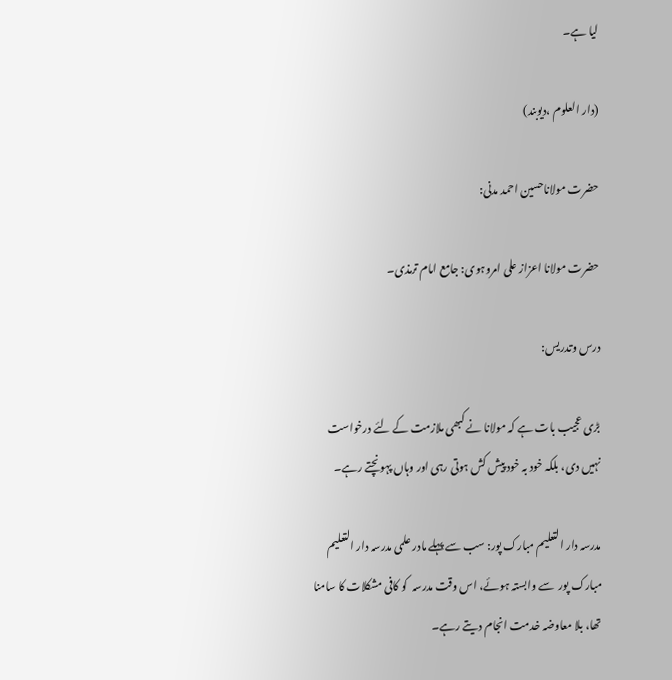لیا ہے۔

(دار العلوم ،دیوبند)

حضرت مولاناحسین احمد مدنی:

حضرت مولانا اعزاز علی امروہوی: جامع امام ترمذی۔

درس وتدریس:

بڑی عجیب بات ہے کہ مولانا نے کبھی ملازمت کے لئے درخواست نہیں دی، بلکہ خود بہ خود پیش کش ہوتی رہی اور وہاں پہونچتے رہے۔

مدرسہ دار التعلیم مبارک پور: سب سے پہلے مادر علمی مدرسہ دار التعلیم مبارک پور  سے وابستہ ہوئے، اس وقت مدرسہ  کو کافی مشکلات کا سامنا تھا، بلا معاوضہ خدمت انجام دیتے رہے۔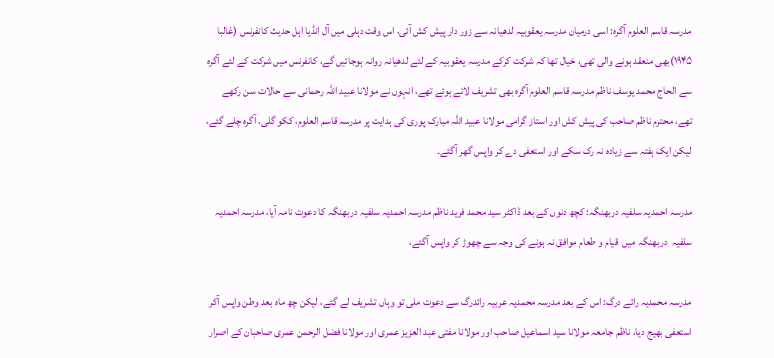مدرسہ قاسم العلوم آگرہ: اسی درمیان مدرسہ یعقوبیہ لدھیانہ سے زور دار پیش کش آئی، اس وقت دہلی میں آل انڈیا اہل حدیث کانفرنس (غالبا ۱۹۴۵)بھی منعقد ہونے والی تھی، خیال تھا کہ شرکت کرکے مدرسہ یعقوبیہ کے لئے لدھیانہ روانہ ہوجائیں گے، کانفرنس میں شرکت کے لئے آگرہ سے الحاج محمد یوسف ناظم مدرسہ قاسم العلوم آگرہ بھی تشریف لائے ہوئے تھے، انہوں نے مولانا عبید اللہ رحمانی سے حالات سن رکھے تھے، محترم ناظم صاحب کی پیش کش اور استاز گرامی مولانا عبید اللہ مبارک پوری کی ہدایت پر مدرسہ قاسم العلوم، ککو گلی، آگرہ چلے گئے، لیکن ایک ہفتہ سے زیادہ نہ رک سکے اور استعفی دے کر واپس گھر آگئے۔

مدرسہ احمدیہ سلفیہ دربھنگہ: کچھ دنوں کے بعد ڈاکٹر سید محمد فرید ناظم مدرسہ احمدیہ سلفیہ دربھنگہ کا دعوت نامہ آیا، مدرسہ احمدیہ سلفیہ  دربھنگہ میں  قیام و طعام موافق نہ ہونے کی وجہ سے چھوڑ کر واپس آگئے،

مدرسہ محمدیہ رائے درگ: اس کے بعد مدرسہ محمدیہ عربیہ رائدرگ سے دعوت ملی تو وہاں تشریف لے گئے، لیکن چھ ماہ بعد وطن واپس آکر استعفی بھیج دیا، ناظم جامعہ مولانا سید اسماعیل صاحب اور مولانا مفتی عبد العزیز عمری اور مولانا فضل الرحمن عمری صاحبان کے اصرار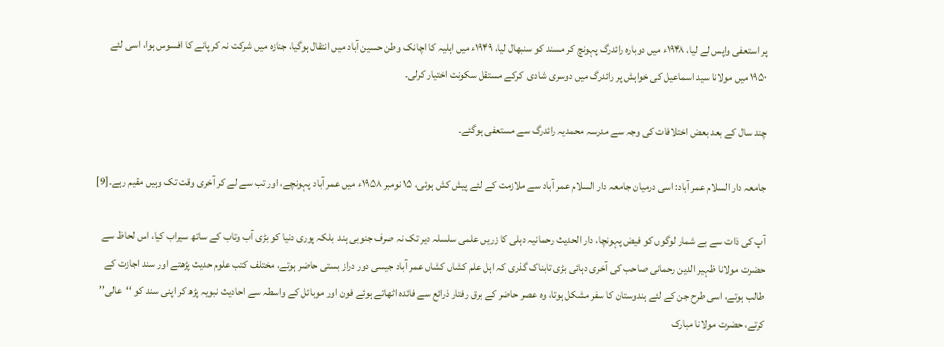پر استعفی واپس لے لیا، ۱۹۴۸ء میں دوبارہ رائدرگ پہونچ کر مسند کو سنبھال لیا، ۱۹۴۹ء میں اہلیہ کا اچانک وطن حسین آباد میں انتقال ہوگیا، جنازہ میں شرکت نہ کر پانے کا افسوس ہوا، اسی لئے ۱۹۵۰ میں مولانا سید اسماعیل کی خواہش پر رائدرگ میں دوسری شادی  کرکے مستقل سکونت اختیار کرلی۔

چند سال کے بعد بعض اختلافات کی وجہ سے مدرسہ محمدیہ رائدرگ سے مستعفی ہوگئے۔

جامعہ دار السلام عمر آباد: اسی درمیان جامعہ دار السلام عمر آباد سے ملازمت کے لئے پیش کش ہوئی، ۱۵ نومبر ۱۹۵۸ء میں عمر آباد پہونچے، اور تب سے لے کر آخری وقت تک وہیں مقیم رہے۔[9]

آپ کی ذات سے بے شمار لوگوں کو فیض پہونچا، دار الحدیث رحمانیہ دہلی کا زریں علمی سلسلہ دیر تک نہ صرف جنوبی ہند  بلکہ پوری دنیا کو بڑی آب وتاب کے ساتھ سیراب کیا، اس لحاظ سے حضرت مولانا ظہیر الدین رحمانی صاحب کی آخری دہائی بڑی تابناک گذری کہ اہل علم کشاں کشاں عمر آباد جیسی دور دراز بستی حاضر ہوتے، مختلف کتب علوم حدیث پڑھتے اور سند اجازت کے طالب ہوتے، اسی طرح جن کے لئے ہندوستان کا سفر مشکل ہوتا، وہ عصر حاضر کے برق رفتار ذرائع سے فائدہ اٹھاتے ہوئے فون اور موبائل کے واسطہ سے احادیث نبویہ پڑھ کر اپنی سند کو ‘‘عالی’’ کرتے، حضرت مولانا مبارک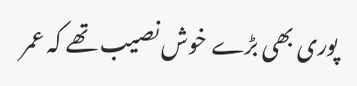پوری بھی بڑے خوش نصیب تھے کہ عمر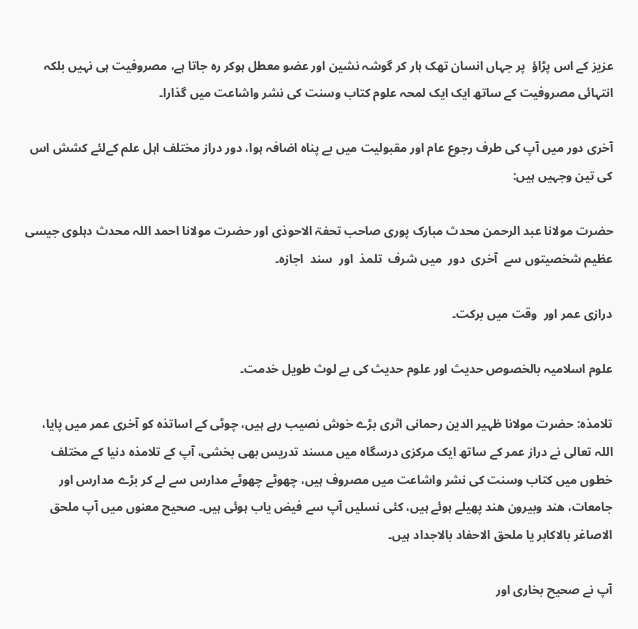عزیز کے اس پڑاؤ  پر جہاں انسان تھک ہار کر گوشہ نشین اور عضو معطل ہوکر رہ جاتا ہے، مصروفیت ہی نہیں بلکہ انتہائی مصروفیت کے ساتھ ایک ایک لمحہ علوم کتاب وسنت کی نشر واشاعت میں گذارا۔

آخری دور میں آپ کی طرف رجوع عام اور مقبولیت میں بے پناہ اضافہ ہوا، دور دراز مختلف اہل علم کےلئے کشش اس کی تین وجہیں ہیں:

حضرت مولانا عبد الرحمن محدث مبارک پوری صاحب تحفۃ الاحوذی اور حضرت مولانا احمد اللہ محدث دہلوی جیسی عظیم شخصیتوں سے  آخری  دور  میں شرف  تلمذ  اور  سند  اجازہ۔

درازی عمر اور  وقت میں برکت۔

علوم اسلامیہ بالخصوص حدیث اور علوم حدیث کی بے لوث طویل خدمت۔

تلامذہ: حضرت مولانا ظہیر الدین رحمانی اثری بڑے خوش نصیب رہے ہیں، چوٹی کے اساتذہ کو آخری عمر میں پایا، اللہ تعالی نے دراز عمر کے ساتھ ایک مرکزی درسگاہ میں مسند تدریس بھی بخشی، آپ کے تلامذہ دنیا کے مختلف خطوں میں کتاب وسنت کی نشر واشاعت میں مصروف ہیں، چھوٹے چھوٹے مدارس سے لے کر بڑے مدارس اور جامعات، ھند وبیرون ھند پھیلے ہوئے ہیں، کئی نسلیں آپ سے فیض یاب ہوئی ہیں۔ صحیح معنوں میں آپ ملحق الاصاغر بالاکابر یا ملحق الاحفاد بالاجداد ہیں۔

آپ نے صحیح بخاری اور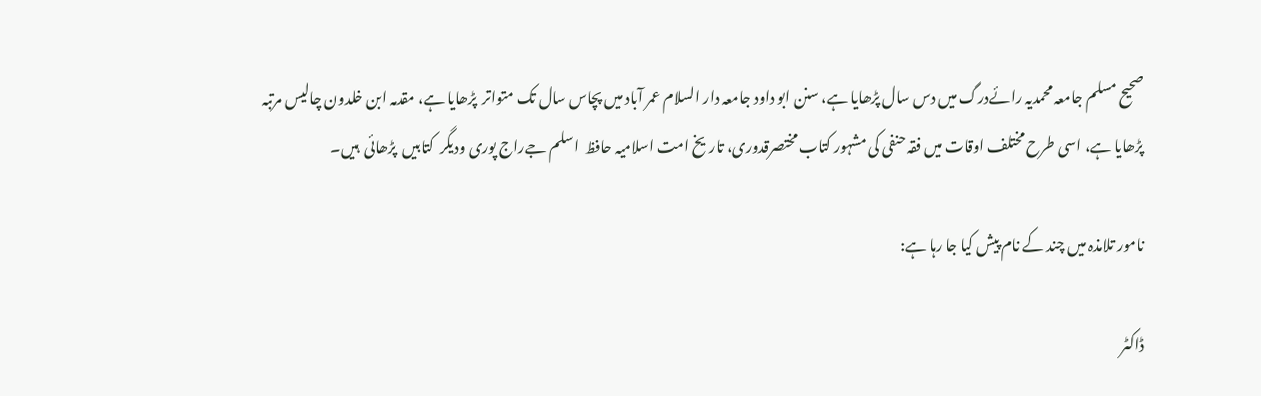صحیح مسلم جامعہ محمدیہ رائےدرگ میں دس سال پڑھایا ہے، سنن ابو داود جامعہ دار السلام عمر آباد میں پچاس سال تک متواتر  پڑھایا ہے، مقدمہ ابن خلدون چالیس مرتبہ پڑھایا ہے، اسی طرح مختلف اوقات میں فقہ حنفی کی مشہور کتاب مختصرقدوری، تاریخ امت اسلامیہ حافظ  اسلم جےراج پوری ودیگر  کتابیں  پڑھائی  ہیں۔

نامور تلامذہ میں چند کے نام پیش کیا جا رہا ہے:

ڈاکٹر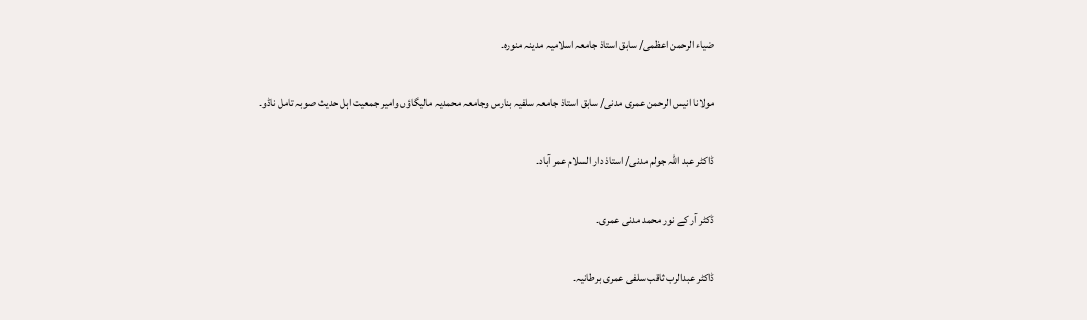ضیاء الرحمن اعظمی/ سابق استاذ جامعہ اسلامیہ مدینہ منورہ۔

مولانا انیس الرحمن عمری مدنی/ سابق استاذ جامعہ سلفیہ بنارس وجامعہ محمدیہ مالیگاؤں وامیر جمعیت اہل حدیث صوبہ تامل ناڈو۔

ڈاکٹر عبد اللہ جولم مدنی/ استاذ دار السلام عمر آباد۔

ڈکٹر آر کے نور محمد مدنی عمری۔

ڈاکٹر عبدالرب ثاقب سلفی عمری برطانیہ۔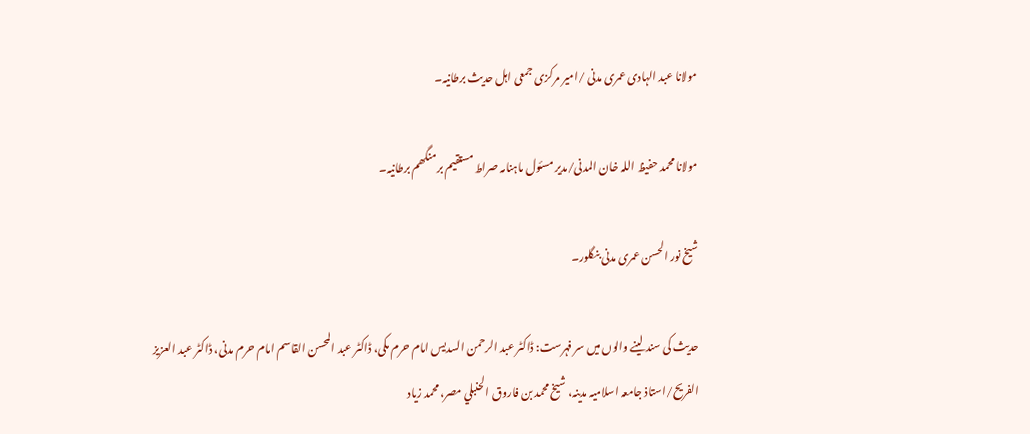مولانا عبد الہادی عمری مدنی /امیر مرکزی جمعی اہل حدیث برطانیہ۔

مولانا محمد حفیظ اللہ خان المدنی/مدیر مسئول ماہنامہ صراط مستقیم برمنگھم برطانیہ۔

شیخ نور الحسن عمری مدنی بنگلور۔

حدیث کی سند لینے والوں میں سر فہرست: ڈاکٹر عبد الرحمن السدیس امام حرم مکی، ڈاکٹر عبد المحسن القاسم امام حرم مدنی، ڈاکٹر عبد العزیز الفریح/استاذ جامعہ اسلامیہ مدینہ، شيخ محمد بن فاروق الحنبلي مصر، محمد زياد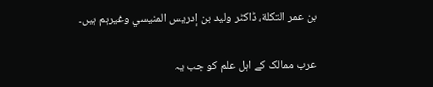بن عمر التكلة، ڈاکٹر وليد بن إدريس المنيسي وغیرہم ہیں۔

عرب ممالک کے اہل علم کو جب یہ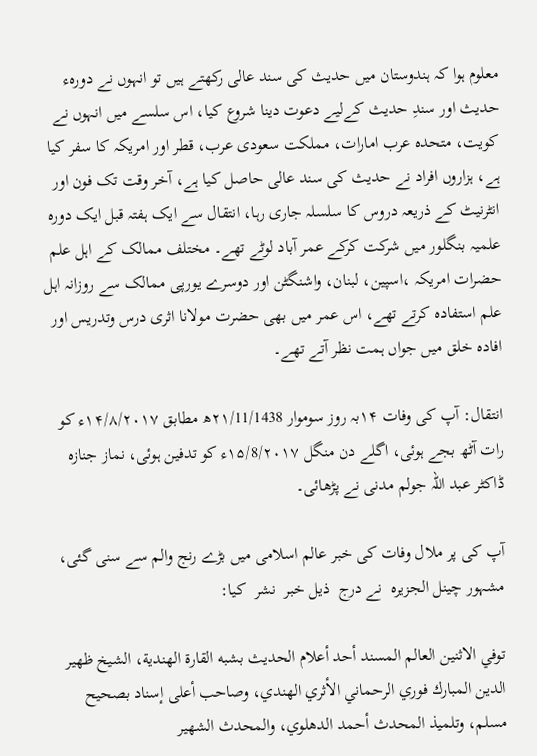معلوم ہوا کہ ہندوستان میں حدیث کی سند عالی رکھتے ہیں تو انہوں نے دورہء حدیث اور سندِ حدیث کےلیے دعوت دینا شروع کیا، اس سلسے میں انہوں نے کویت، متحدہ عرب امارات، مملکت سعودی عرب، قطر اور امریکہ کا سفر کیا ہے، ہزاروں افراد نے حدیث کی سند عالی حاصل کیا ہے، آخر وقت تک فون اور انٹرنیٹ کے ذریعہ دروس کا سلسلہ جاری رہا، انتقال سے ایک ہفتہ قبل ایک دورہ علمیہ بنگلور میں شرکت کرکے عمر آباد لوٹے تھے۔ مختلف ممالک کے اہل علم حضرات امریکہ ،اسپین، لبنان، واشنگٹن اور دوسرے یورپی ممالک سے روزانہ اہل علم استفادہ کرتے تھے، اس عمر میں بھی حضرت مولانا اثری درس وتدریس اور افادہ خلق میں جواں ہمت نظر آتے تھے۔

انتقال: آپ کی وفات ۱۴بہ روز سوموار ۲۱/11/1438ھ مطابق ۱۴/۸/۲۰۱۷ء کو رات آٹھ بجے ہوئی، اگلے دن منگل ۱۵/8/۲۰۱۷ء کو تدفین ہوئی، نماز جنازہ ڈاکٹر عبد اللہ جولم مدنی نے پڑھائی۔

آپ کی پر ملال وفات کی خبر عالم اسلامی میں بڑے رنج والم سے سنی گئی،  مشہور چینل الجزیرہ  نے درج  ذیل خبر  نشر  کیا:

توفي الاثنين العالم المسند أحد أعلام الحديث بشبه القارة الهندية، الشيخ ظهير الدين المبارك فوري الرحماني الأثري الهندي، وصاحب أعلى إسناد بصحيح مسلم، وتلميذ المحدث أحمد الدهلوي، والمحدث الشهير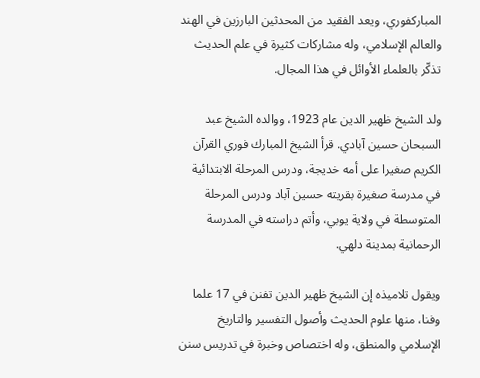المباركفوري، ويعد الفقيد من المحدثين البارزين في الهند والعالم الإسلامي، وله مشاركات كثيرة في علم الحديث تذكّر بالعلماء الأوائل في هذا المجال.

ولد الشيخ ظهير الدين عام 1923، ووالده الشيخ عبد السبحان حسين آبادي. قرأ الشيخ المبارك فوري القرآن الكريم صغيرا على أمه خديجة، ودرس المرحلة الابتدائية في مدرسة صغيرة بقريته حسين آباد ودرس المرحلة المتوسطة في ولاية يوبي، وأتم دراسته في المدرسة الرحمانية بمدينة دلهي.

ويقول تلاميذه إن الشيخ ظهير الدين تفنن في 17 علما وفنا، منها علوم الحديث وأصول التفسير والتاريخ الإسلامي والمنطق، وله اختصاص وخبرة في تدريس سنن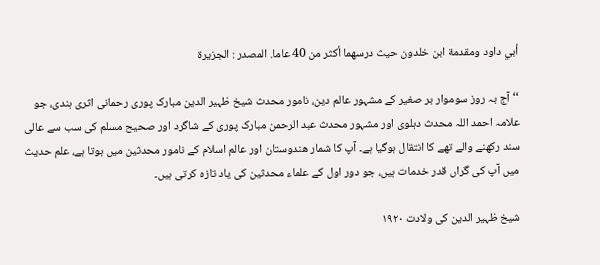أبي داود ومقدمة ابن خلدون حيث درسهما أكثر من 40 عاما. المصدر : الجزيرة

‘‘آج بہ روز سوموار بر صغیر کے مشہور عالم دین، نامور محدث شیخ ظہیر الدین مبارک پوری رحمانی اثری ہندی، جو علامہ احمد اللہ محدث دہلوی اور مشہور محدث عبد الرحمن مبارک پوری کے شاگرد اور صحیح مسلم کی سب سے عالی سند رکھنے والے تھے کا انتقال ہوگیا ہے۔ آپ کا شمار ھندوستان اور عالم اسلام کے نامور محدثین میں ہوتا ہے، علم حدیث میں آپ کی گراں قدر خدمات ہیں، جو دور اول کے علماء محدثین کی یاد تازہ کرتی ہیں۔

شیخ ظہیر الدین کی ولادت ۱۹۲۰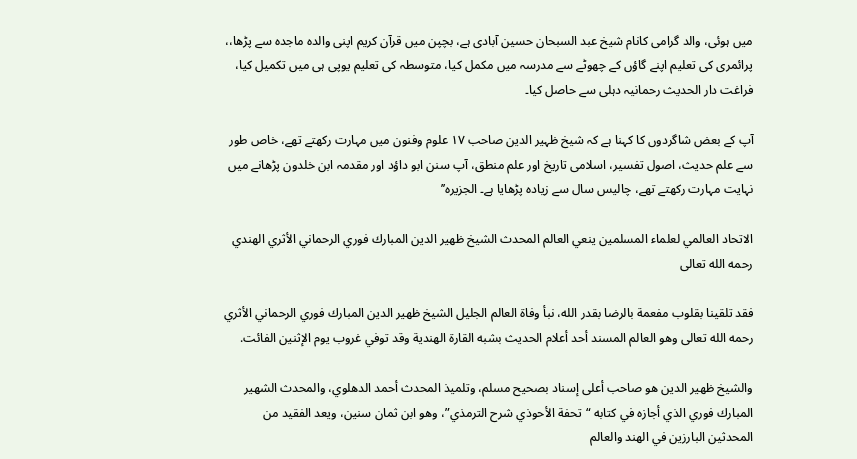میں ہوئی، والد گرامی کانام شیخ عبد السبحان حسین آبادی ہے، بچپن میں قرآن کریم اپنی والدہ ماجدہ سے پڑھا،، پرائمری کی تعلیم اپنے گاؤں کے چھوٹے سے مدرسہ میں مکمل کیا، متوسطہ کی تعلیم یوپی ہی میں تکمیل کیا، فراغت دار الحدیث رحمانیہ دہلی سے حاصل کیا۔

آپ کے بعض شاگردوں کا کہنا ہے کہ شیخ ظہیر الدین صاحب ۱۷ علوم وفنون میں مہارت رکھتے تھے، خاص طور سے علم حدیث، اصول تفسیر، اسلامی تاریخ اور علم منطق، آپ سنن ابو داؤد اور مقدمہ ابن خلدون پڑھانے میں نہایت مہارت رکھتے تھے، چالیس سال سے زیادہ پڑھایا ہے۔ الجزیرہ’’

الاتحاد العالمي لعلماء المسلمين ينعي العالم المحدث الشيخ ظهير الدين المبارك فوري الرحماني الأثري الهندي رحمه الله تعالى

فقد تلقينا بقلوب مفعمة بالرضا بقدر الله، نبأ وفاة العالم الجليل الشيخ ظهير الدين المبارك فوري الرحماني الأثري رحمه الله تعالى وهو العالم المسند أحد أعلام الحديث بشبه القارة الهندية وقد توفي غروب يوم الإثنين الفائت.

والشيخ ظهير الدين هو صاحب أعلى إسناد بصحيح مسلم، وتلميذ المحدث أحمد الدهلوي، والمحدث الشهير المبارك فوري الذي أجازه في كتابه “تحفة الأحوذي شرح الترمذي”، وهو ابن ثمان سنين، ويعد الفقيد من المحدثين البارزين في الهند والعالم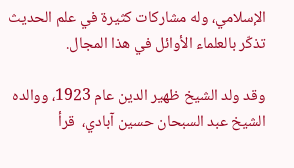الإسلامي، وله مشاركات كثيرة في علم الحديث تذكّر بالعلماء الأوائل في هذا المجال.

وقد ولد الشيخ ظهير الدين عام 1923، ووالده الشيخ عبد السبحان حسين آبادي،  قرأ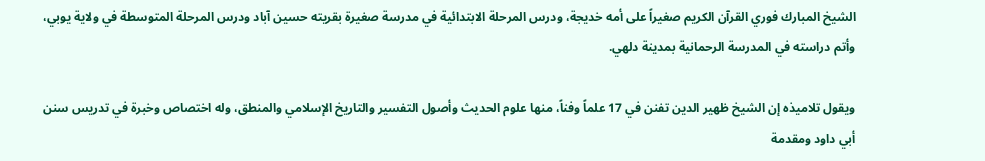الشيخ المبارك فوري القرآن الكريم صغيراً على أمه خديجة، ودرس المرحلة الابتدائية في مدرسة صغيرة بقريته حسين آباد ودرس المرحلة المتوسطة في ولاية يوبي، وأتم دراسته في المدرسة الرحمانية بمدينة دلهي.

ويقول تلاميذه إن الشيخ ظهير الدين تفنن في 17 علماً وفناً، منها علوم الحديث وأصول التفسير والتاريخ الإسلامي والمنطق، وله اختصاص وخبرة في تدريس سنن أبي داود ومقدمة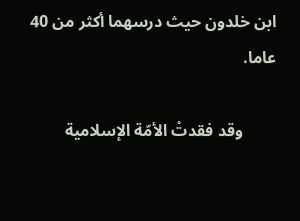ابن خلدون حيث درسهما أكثر من 40 عاما.

        وقد فقدتْ الأمّة الإسلامية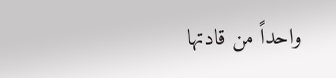واحداً من قادتها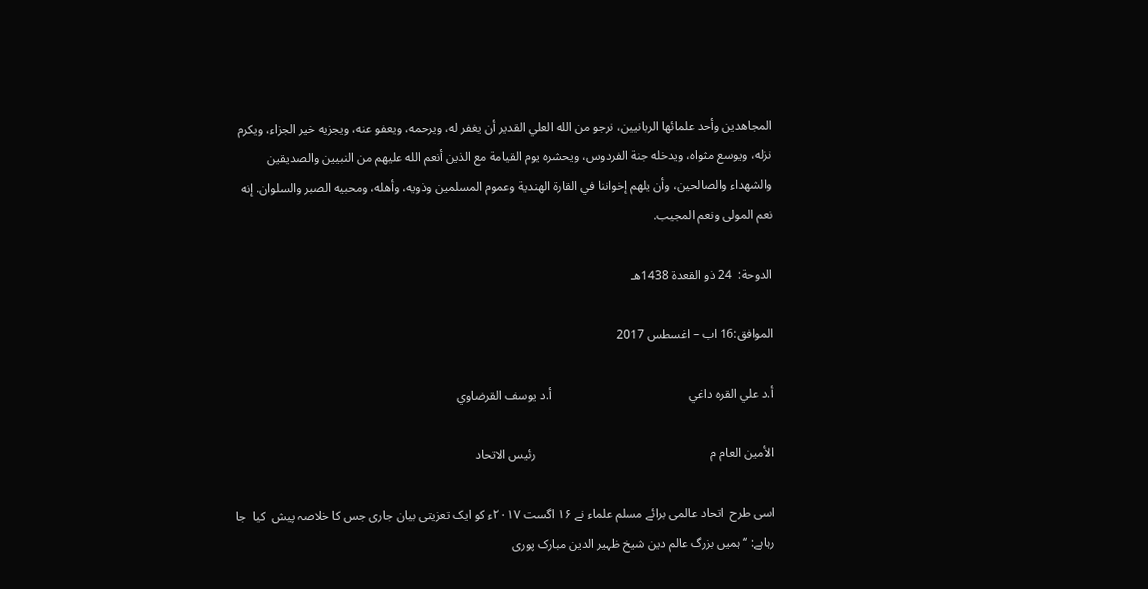المجاهدين وأحد علمائها الربانيين، نرجو من الله العلي القدير أن يغفر له، ويرحمه، ويعفو عنه، ويجزيه خير الجزاء، ويكرم نزله، ويوسع مثواه، ويدخله جنة الفردوس، ويحشره يوم القيامة مع الذين أنعم الله عليهم من النبيين والصديقين والشهداء والصالحين، وأن يلهم إخواننا في القارة الهندية وعموم المسلمين وذويه، وأهله، ومحبيه الصبر والسلوان. إنه نعم المولى ونعم المجيب.

الدوحة:  24 ذو القعدة 1438هـ

الموافق:16 اب – اغسطس 2017

أ.د علي القره داغي                                            أ.د يوسف القرضاوي

الأمين العام م                                                        رئيس الاتحاد

اسی طرح  اتحاد عالمی برائے مسلم علماء نے ۱۶ اگست ۲۰۱۷ء کو ایک تعزیتی بیان جاری جس کا خلاصہ پیش  کیا  جا رہاہے: ‘‘ہمیں بزرگ عالم دین شیخ ظہیر الدین مبارک پوری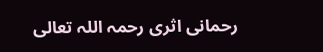رحمانی اثری رحمہ اللہ تعالی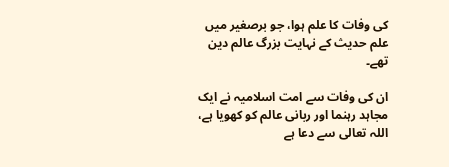کی وفات کا علم ہوا، جو برصغیر میں علم حدیث کے نہایت بزرگ عالم دین تھے۔

ان کی وفات سے امت اسلامیہ نے ایک مجاہد رہنما اور ربانی عالم کو کھویا ہے، اللہ تعالی سے دعا ہے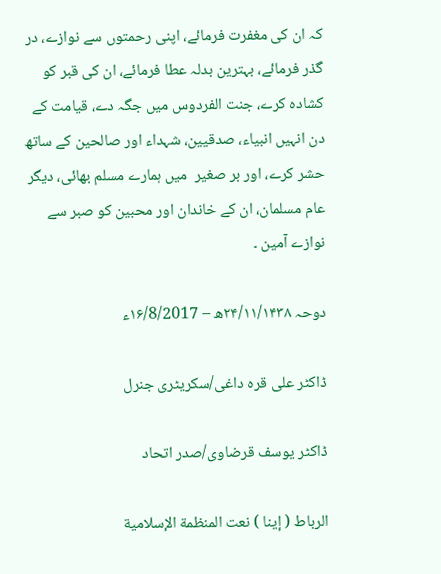کہ ان کی مغفرت فرمائے، اپنی رحمتوں سے نوازے، در گذر فرمائے، بہترین بدلہ عطا فرمائے، ان کی قبر کو کشادہ کرے، جنت الفردوس میں جگہ دے، قیامت کے دن انہیں انبیاء، صدقیین، شہداء اور صالحین کے ساتھ حشر کرے، اور بر صغیر  میں ہمارے مسلم بھائی، دیگر عام مسلمان، ان کے خاندان اور محبین کو صبر سے نوازے آمین ۔

دوحہ ۲۴/۱۱/۱۴۳۸ھ – ۱۶/8/2017ء

ڈاکٹر علی قرہ داغی/سکریٹری جنرل

ڈاکٹر یوسف قرضاوی/صدر اتحاد

الرباط ( إينا ) نعت المنظمة الإسلامية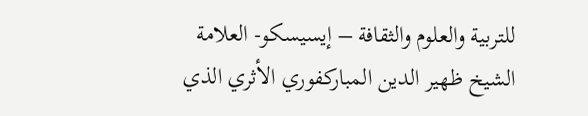للتربية والعلوم والثقافة – إيسيسكو- العلامة الشيخ ظهير الدين المباركفوري الأثري الذي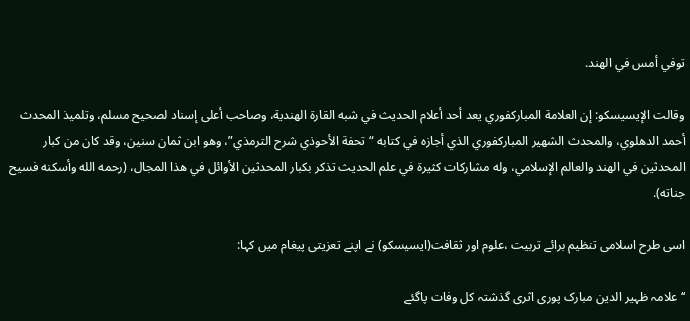توفي أمس في الهند.

وقالت الإيسيسكو: إن العلامة المباركفوري يعد أحد أعلام الحديث في شبه القارة الهندية، وصاحب أعلى إسناد لصحيح مسلم، وتلميذ المحدث أحمد الدهلوي، والمحدث الشهير المباركفوري الذي أجازه في كتابه “تحفة الأحوذي شرح الترمذي”، وهو ابن ثمان سنين، وقد كان من كبار المحدثين في الهند والعالم الإسلامي، وله مشاركات كثيرة في علم الحديث تذكر بكبار المحدثين الأوائل في هذا المجال، (رحمه الله وأسكنه فسيح جناته).

اسی طرح اسلامی تنظیم برائے تربیت ،علوم اور ثقافت(ایسیسکو) نے اپنے تعزیتی پیغام میں کہا:

‘‘علامہ ظہیر الدین مبارک پوری اثری گذشتہ کل وفات پاگئے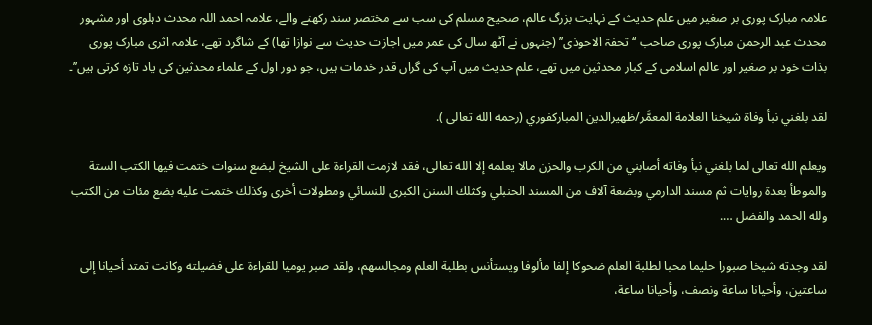علامہ مبارک پوری بر صغیر میں علم حدیث کے نہایت بزرگ عالم، صحیح مسلم کی سب سے مختصر سند رکھنے والے، علامہ احمد اللہ محدث دہلوی اور مشہور محدث عبد الرحمن مبارک پوری صاحب ‘‘تحفۃ الاحوذی’’ (جنہوں نے آٹھ سال کی عمر میں اجازت حدیث سے نوازا تھا) کے شاگرد تھے، علامہ اثری مبارک پوری بذات خود بر صغیر اور عالم اسلامی کے کبار محدثین میں تھے، علم حدیث میں آپ کی گراں قدر خدمات ہیں، جو دور اول کے علماء محدثین کی یاد تازہ کرتی ہیں’’۔

لقد بلغني نبأ وفاة شيخنا العلامة المعمَّر/ظهيرالدين المباركفوري (رحمه الله تعالى ).

ويعلم الله تعالى لما بلغني نبأ وفاته أصابني من الكرب والحزن مالا يعلمه إلا الله تعالى، فقد لازمت القراءة على الشيخ لبضع سنوات ختمت فيها الكتب الستة والموطأ بعدة روايات ثم مسند الدارمي وبضعة آلاف من المسند الحنبلي وكثلك السنن الكبرى للنسائي ومطولات أخرى وكذلك ختمت عليه بضع مئات من الكتب ولله الحمد والفضل ….

لقد وجدته شيخا صبورا حليما محبا لطلبة العلم ضحوكا إلفا مألوفا ويستأنس بطلبة العلم ومجالسهم، ولقد صبر يوميا للقراءة على فضيلته وكانت تمتد أحيانا إلى ساعتين، وأحيانا ساعة ونصف، وأحيانا ساعة،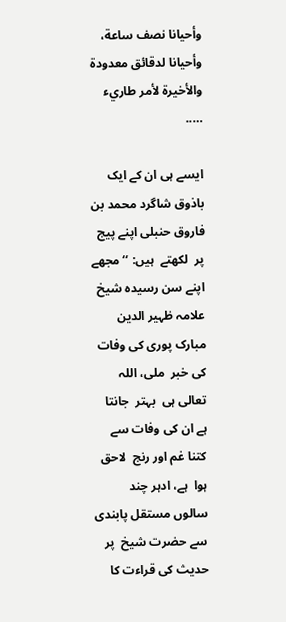وأحيانا نصف ساعة، وأحيانا لدقائق معدودة والأخيرة لأمر طاريء …..

ایسے ہی ان کے ایک باذوق شاگرد محمد بن فاروق حنبلی اپنے پیج  پر  لکھتے  ہیں: ‘‘مجھے اپنے سن رسیدہ شیخ علامہ ظہیر الدین مبارک پوری کی وفات  کی خبر  ملی، اللہ تعالی ہی  بہتر  جانتا  ہے ان کی وفات سے کتنا غم اور رنج  لاحق ہوا  ہے، ادہر چند سالوں مستقل پابندی سے حضرت شیخ  پر  حدیث کی قراءت کا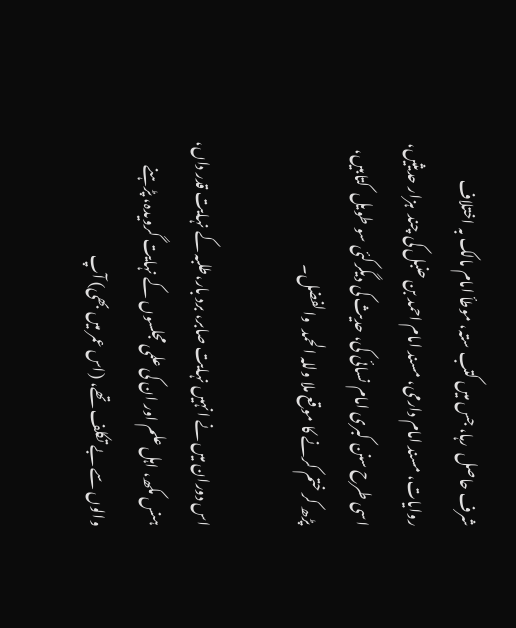شرف حاصل  رہا، جس میں کتب ستہ، موطأ امام مالک بہ اختلاف روایات، مسند امام دارمی، مسند امام احمد بن حنبل کی چند  ہزار حدیثیں،  اسی طرح سنن کبری امام نسائی کی، حدیث کی دیگرکئی سو طویل  کتابیں،  پڑھ کر ختم کرنے کا موقع ملا وللہ الحمد  والفضل۔

اس دوران میں نے انہیں نہایت صابر، برد بار،طلبہ کے نہایت قدر داں، ہنس مکھ، اہل علم اور ان کی علمی مجلسوں کے نہایت گرویدہ، پڑہنے والوں سے بے تکلف تھے، (اس عمر میں بھی) آپ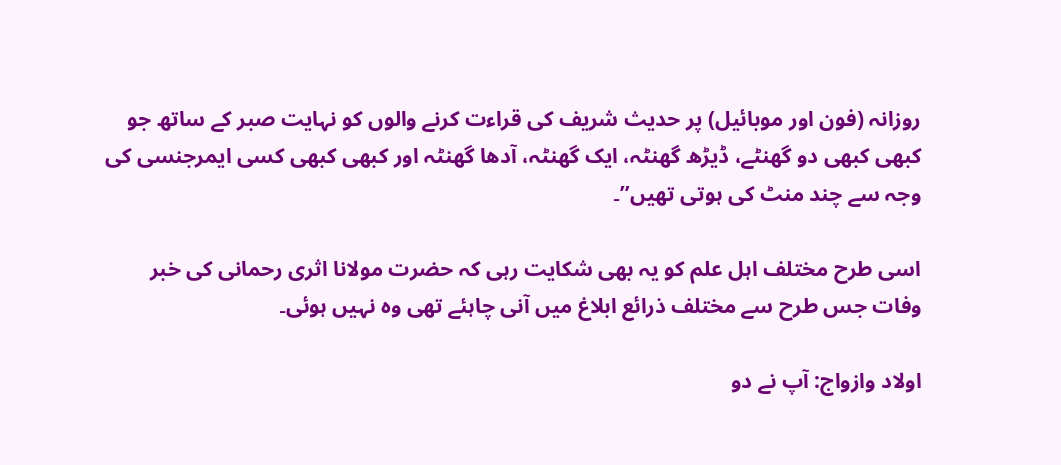روزانہ (فون اور موبائیل) پر حدیث شریف کی قراءت کرنے والوں کو نہایت صبر کے ساتھ جو کبھی کبھی دو گھنٹے، ڈیڑھ گھنٹہ، ایک گھنٹہ، آدھا گھنٹہ اور کبھی کبھی کسی ایمرجنسی کی وجہ سے چند منٹ کی ہوتی تھیں’’۔

اسی طرح مختلف اہل علم کو یہ بھی شکایت رہی کہ حضرت مولانا اثری رحمانی کی خبر وفات جس طرح سے مختلف ذرائع ابلاغ میں آنی چاہئے تھی وہ نہیں ہوئی۔

اولاد وازواج: آپ نے دو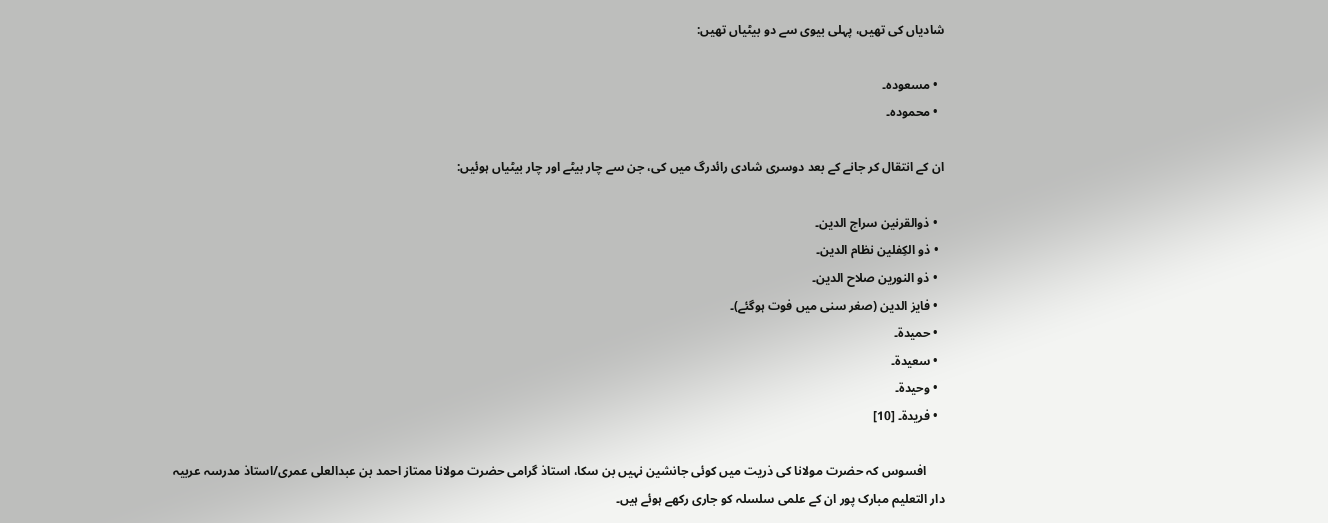شادیاں کی تھیں، پہلی بیوی سے دو بیٹیاں تھیں:

  • مسعودہ۔
  • محمودہ۔

ان کے انتقال کر جانے کے بعد دوسری شادی رائدرگ میں کی، جن سے چار بیٹے اور چار بیٹیاں ہوئیں:

  • ذوالقرنين سراج الدين۔
  • ذو الكِفلين نظام الدين۔
  • ذو النورين صلاح الدين۔
  • فايز الدين (صغر سنی میں فوت ہوگئے)۔
  • حميدة۔
  • سعيدة۔
  • وحيدة۔
  • فریدۃ۔ [10]

      افسوس کہ حضرت مولانا کی ذریت میں کوئی جانشین نہیں بن سکا، استاذ گرامی حضرت مولانا ممتاز احمد بن عبدالعلی عمری/استاذ مدرسہ عربیہ دار التعلیم مبارک پور ان کے علمی سلسلہ کو جاری رکھے ہوئے ہیں۔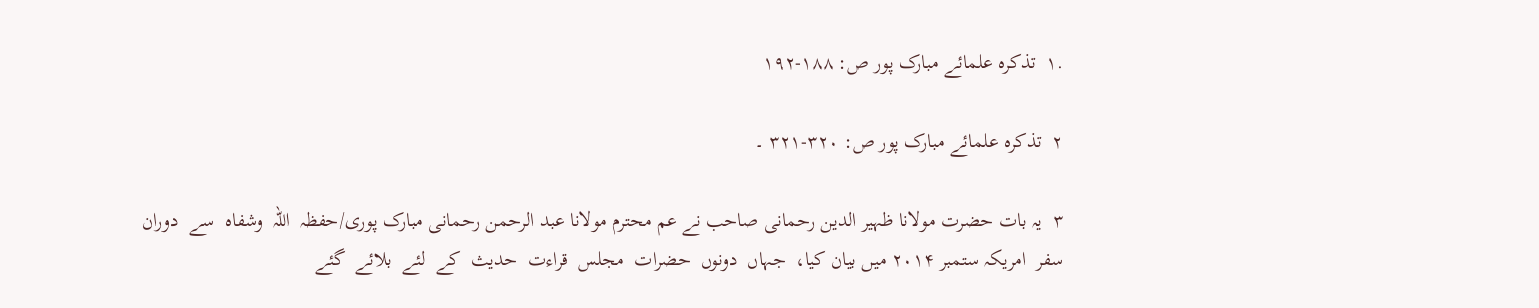.۱  تذکرہ علمائے مبارک پور ص: ۱۸۸-۱۹۲

۲  تذکرہ علمائے مبارک پور ص: ۳۲۰-۳۲۱ ۔

۳  یہ بات حضرت مولانا ظہیر الدین رحمانی صاحب نے عم محترم مولانا عبد الرحمن رحمانی مبارک پوری/حفظہ  اللہ  وشفاہ  سے  دوران  سفر  امریکہ ستمبر ۲۰۱۴ میں بیان کیا،  جہاں  دونوں  حضرات  مجلس  قراءت  حدیث  کے  لئے  بلائے  گئے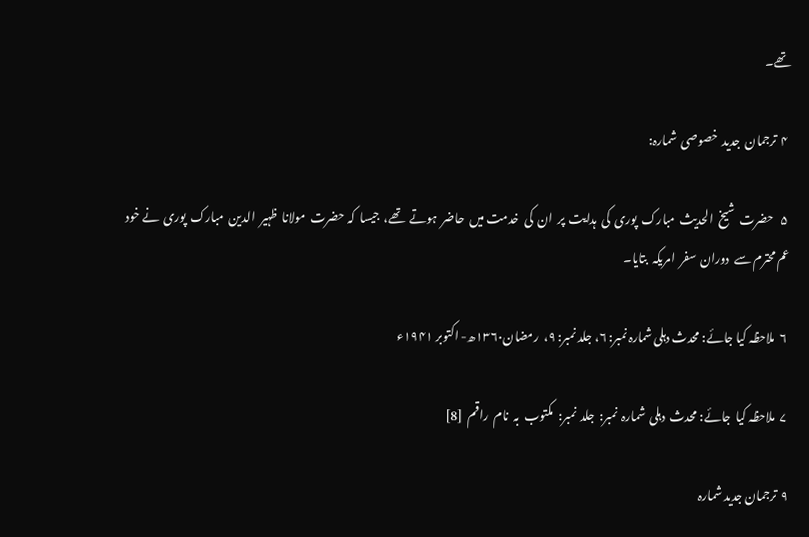تھے۔

 ۴  ترجمان  جدید  خصوصی  شمارہ:

 ۵   حضرت  شیخ  الحدیث  مبارک  پوری  کی  ہدایت  پر  ان  کی  خدمت میں  حاضر  ہوتے  تھے،  جیسا  کہ حضرت  مولانا  ظہیر  الدین  مبارک  پوری  نے خود  عم محترم سے  دوران  سفر  امریکہ  بتایا۔

 ۶  ملاحظہ کیا جائے: محدث دہلی شمارہ نمبر: ۶، جلد نمبر: ۹،  رمضان۱۳۶۰ھ- اکتوبر ۱۹۴۱ء

 ۷  ملاحظہ کیا  جائے: محدث  دہلی  شمارہ  نمبر:  جلد  نمبر:  مکتوب  بہ  نام  راقم  [8]

۹  ترجمان جدید شمارہ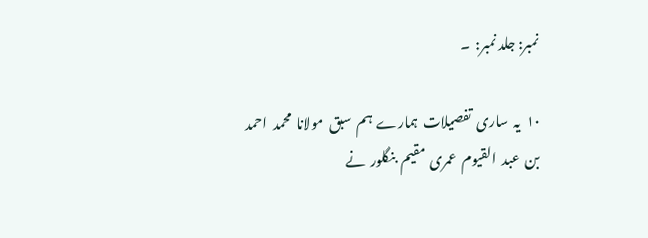نمبر: جلد نمبر:  ۔

۱۰  یہ  ساری  تفصیلات  ہمارے  ہم  سبق  مولانا  محمد  احمد   بن  عبد  القیوم  عمری  مقیم  بنگلور  نے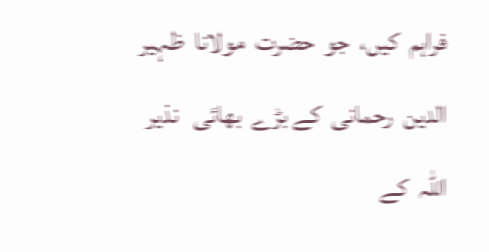فراہم  کیں،  جو  حضرت  مولانا  ظہیر  الدین  رحمانی  کے بڑے  بھائی   نذیر  اللہ  کے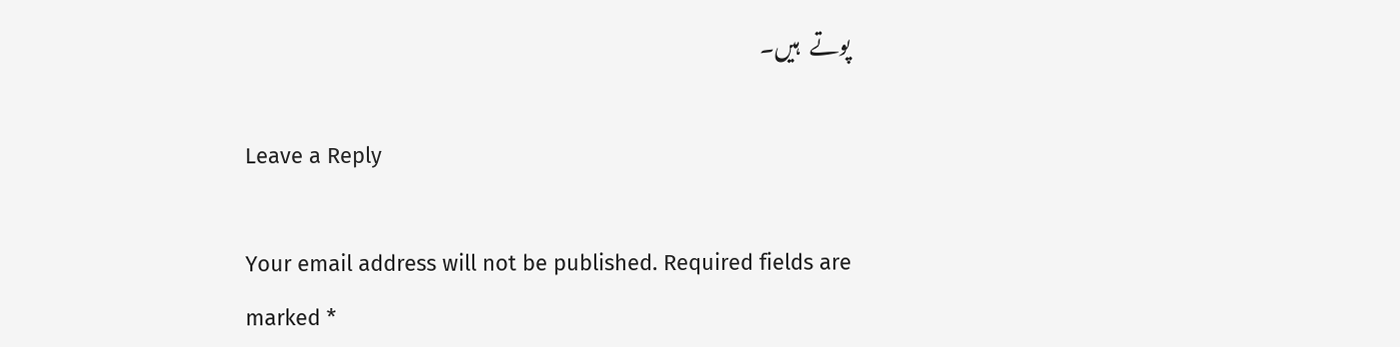پوتے   ہیں۔

Leave a Reply

Your email address will not be published. Required fields are marked *